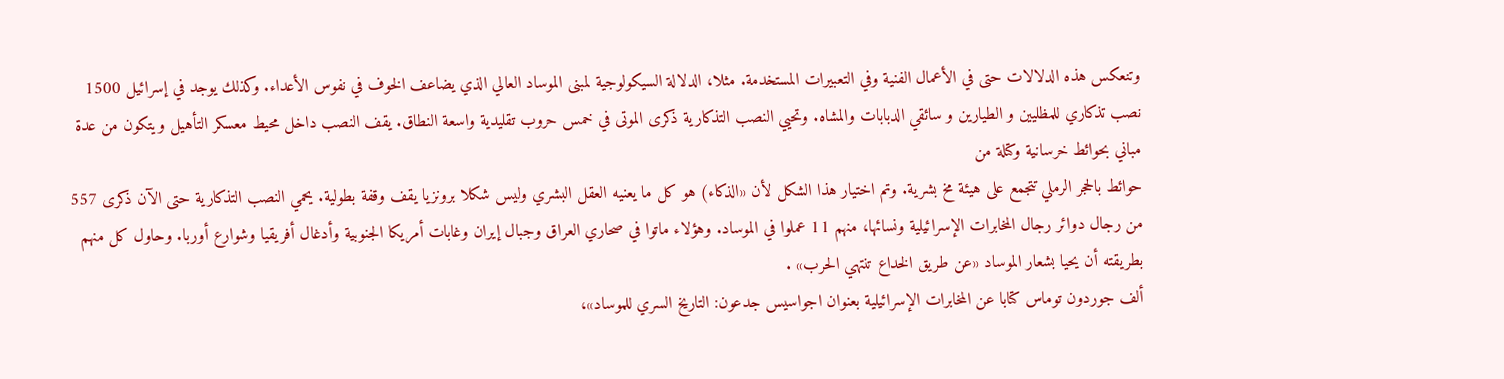وتنعكس هذه الدلالات حتى في الأعمال الفنية وفي التعبيرات المستخدمة. مثلا، الدلالة السيكولوجية لمبنى الموساد العالي الذي يضاعف الخوف في نفوس الأعداء. وكذلك يوجد في إسرائيل 1500 نصب تذكاري للمظليين و الطيارين و سائقي الدبابات والمشاه. وتحيي النصب التذكارية ذكرى الموتى في خمس حروب تقليدية واسعة النطاق. يقف النصب داخل محيط معسكر التأهيل ويتكون من عدة مباني بحوائط خرسانية وكتلة من
حوائط بالحجر الرملي تتجمع على هيئة مخ بشرية. وتم اختيار هذا الشكل لأن «الذكاء) هو كل ما يعنيه العقل البشري وليس شكلا برونزيا يقف وقفة بطولية. يحمي النصب التذكارية حتى الآن ذكرى 557 من رجال دوائر رجال المخابرات الإسرائيلية ونسائها، منهم 11 عملوا في الموساد. وهؤلاء ماتوا في صحاري العراق وجبال إيران وغابات أمريكا الجنوبية وأدغال أفريقيا وشوارع أوربا. وحاول كل منهم بطريقته أن يحيا بشعار الموساد «عن طريق الخداع تنتهي الحرب» .
ألف جوردون توماس كتابا عن المخابرات الإسرائيلية بعنوان اجواسيس جدعون: التاريخ السري للموساد»،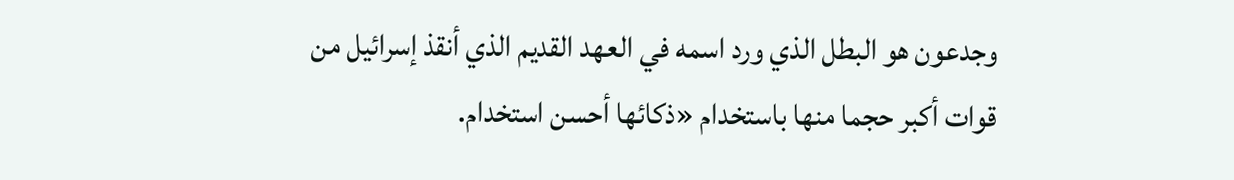وجدعون هو البطل الذي ورد اسمه في العهد القديم الذي أنقذ إسرائيل من قوات أكبر حجما منها باستخدام «ذكائها أحسن استخدام.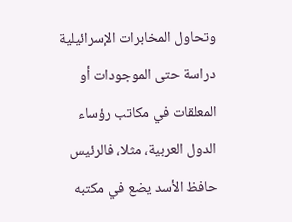وتحاول المخابرات الإسرائيلية دراسة حتى الموجودات أو المعلقات في مكاتب رؤساء الدول العربية، مثلا، فالرئيس حافظ الأسد يضع في مكتبه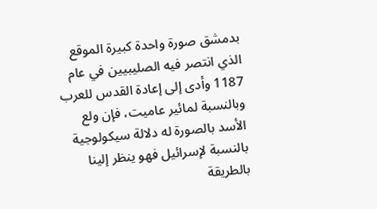بدمشق صورة واحدة كبيرة الموقع الذي انتصر فيه الصليبيين في عام 1187 وأدى إلى إعادة القدس للعرب
وبالنسبة لمائير عاميت، فإن ولع الأسد بالصورة له دلالة سيكولوجية بالنسبة لإسرائيل فهو ينظر إلينا بالطريقة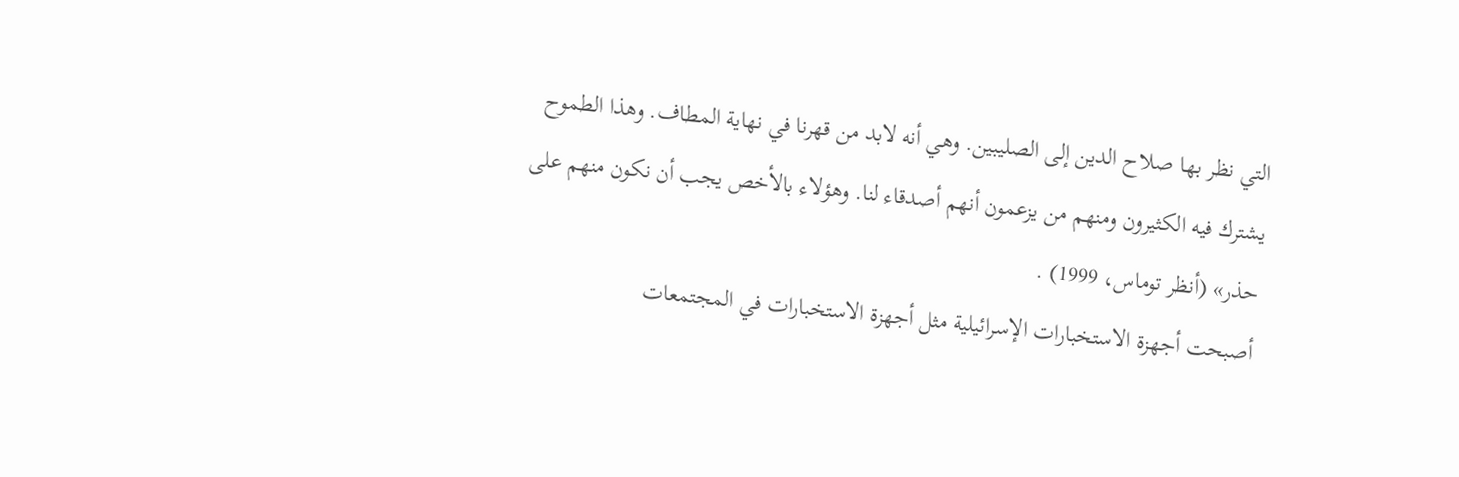التي نظر بها صلاح الدين إلى الصليبين. وهي أنه لابد من قهرنا في نهاية المطاف. وهذا الطموح يشترك فيه الكثيرون ومنهم من يزعمون أنهم أصدقاء لنا. وهؤلاء بالأخص يجب أن نكون منهم على حذر» (أنظر توماس، 1999) .
أصبحت أجهزة الاستخبارات الإسرائيلية مثل أجهزة الاستخبارات في المجتمعات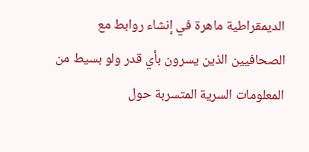الديمقراطية ماهرة في إنشاء روابط مع الصحافيين الذين يسرون بأي قدر ولو بسيط من المعلومات السرية المتسربة حول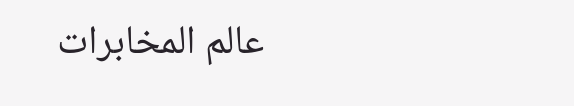عالم المخابرات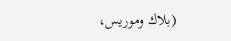(بلاك وموريس،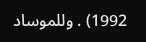1992) . وللموساد